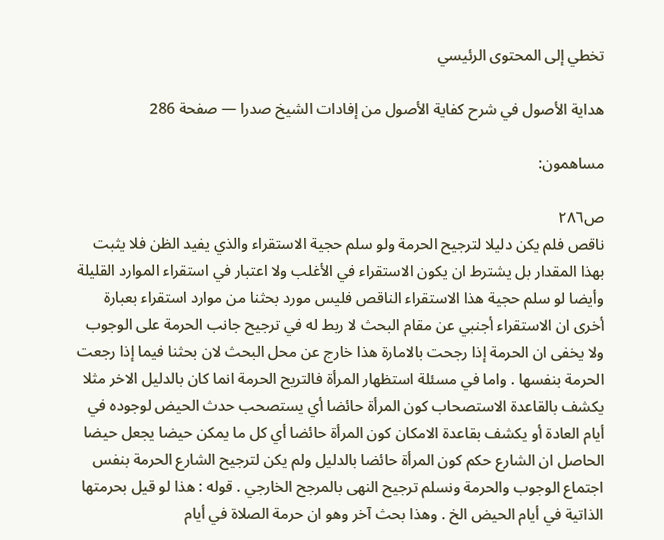تخطي إلى المحتوى الرئيسي

هداية الأصول في شرح كفاية الأصول من إفادات الشيخ صدرا — صفحة 286

مساهمون:

ص٢٨٦
ناقص فلم يكن دليلا لترجيح الحرمة ولو سلم حجية الاستقراء والذي يفيد الظن فلا يثبت بهذا المقدار بل يشترط ان يكون الاستقراء في الأغلب ولا اعتبار في استقراء الموارد القليلة وأيضا لو سلم حجية هذا الاستقراء الناقص فليس مورد بحثنا من موارد استقراء بعبارة أخرى ان الاستقراء أجنبي عن مقام البحث لا ربط له في ترجيح جانب الحرمة على الوجوب ولا يخفى ان الحرمة إذا رجحت بالامارة هذا خارج عن محل البحث لان بحثنا فيما إذا رجعت الحرمة بنفسها . واما في مسئلة استظهار المرأة فالتريح الحرمة انما كان بالدليل الاخر مثلا يكشف بالقاعدة الاستصحاب كون المرأة حائضا أي يستصحب حدث الحيض لوجوده في أيام العادة أو يكشف بقاعدة الامكان كون المرأة حائضا أي كل ما يمكن حيضا يجعل حيضا الحاصل ان الشارع حكم كون المرأة حائضا بالدليل ولم يكن لترجيح الشارع الحرمة بنفس اجتماع الوجوب والحرمة ونسلم ترجيح النهى بالمرجح الخارجي . قوله : هذا لو قيل بحرمتها الذاتية في أيام الحيض الخ . وهذا بحث آخر وهو ان حرمة الصلاة في أيام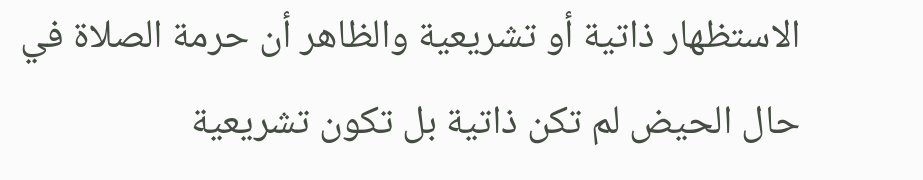الاستظهار ذاتية أو تشريعية والظاهر أن حرمة الصلاة في حال الحيض لم تكن ذاتية بل تكون تشريعية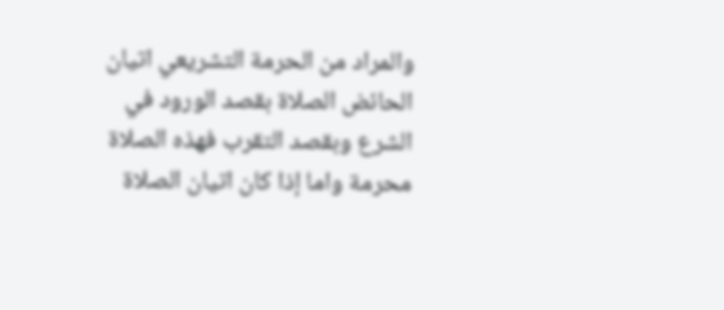والمراد من الحرمة التشريعي اتيان الحائض الصلاة بقصد الورود في الشرع وبقصد التقرب فهذه الصلاة محرمة واما إذا كان اتيان الصلاة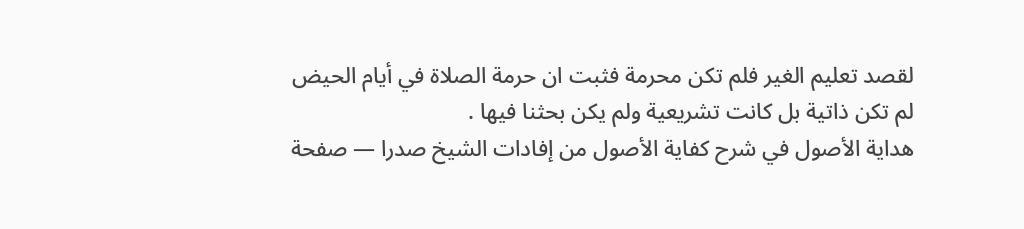لقصد تعليم الغير فلم تكن محرمة فثبت ان حرمة الصلاة في أيام الحيض لم تكن ذاتية بل كانت تشريعية ولم يكن بحثنا فيها .
هداية الأصول في شرح كفاية الأصول من إفادات الشيخ صدرا — صفحة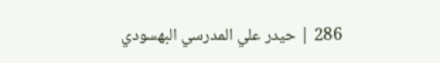286 | حيدر علي المدرسي البهسودي